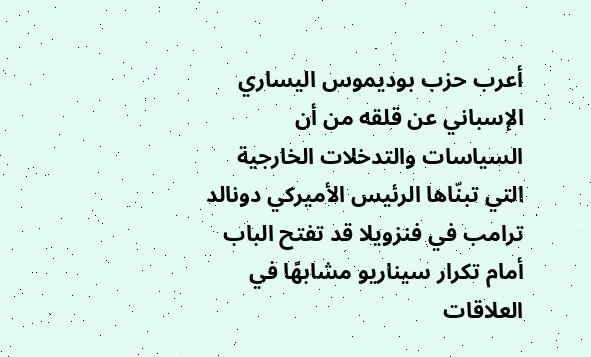أعرب حزب بوديموس اليساري الإسباني عن قلقه من أن السياسات والتدخلات الخارجية التي تبنّاها الرئيس الأميركي دونالد ترامب في فنزويلا قد تفتح الباب أمام تكرار سيناريو مشابهًا في العلاقات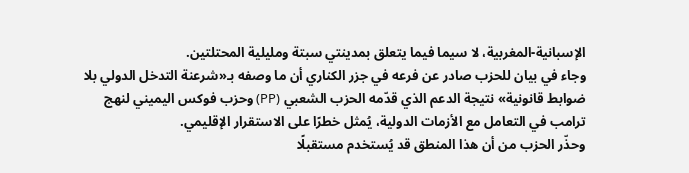الإسبانية-المغربية، لا سيما فيما يتعلق بمدينتي سبتة ومليلية المحتلتين.
وجاء في بيان للحزب صادر عن فرعه في جزر الكناري أن ما وصفه بـ«شرعنة التدخل الدولي بلا ضوابط قانونية» نتيجة الدعم الذي قدّمه الحزب الشعبي (PP) وحزب فوكس اليميني لنهج ترامب في التعامل مع الأزمات الدولية، يُمثل خطرًا على الاستقرار الإقليمي.
وحذّر الحزب من أن هذا المنطق قد يُستخدم مستقبلًا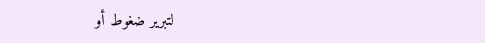لتبرير ضغوط أو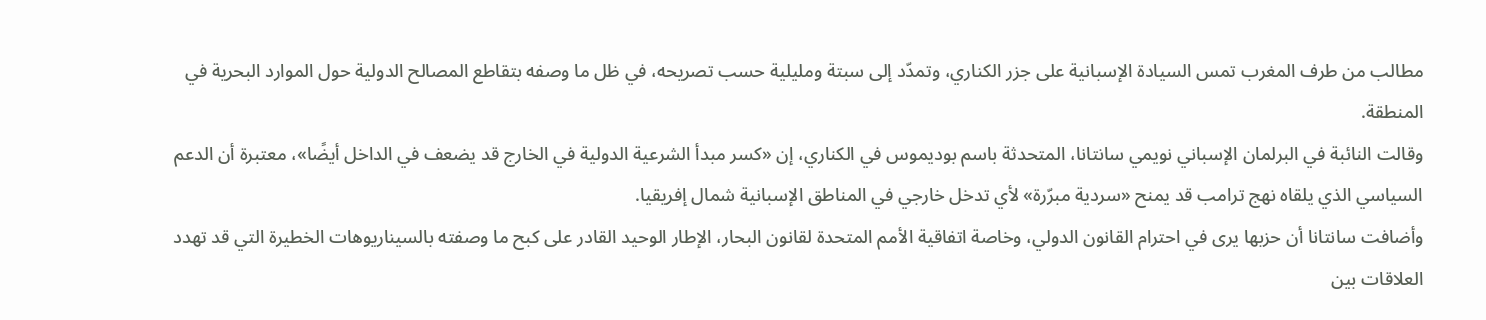مطالب من طرف المغرب تمس السيادة الإسبانية على جزر الكناري، وتمدّد إلى سبتة ومليلية حسب تصريحه، في ظل ما وصفه بتقاطع المصالح الدولية حول الموارد البحرية في المنطقة.
وقالت النائبة في البرلمان الإسباني نويمي سانتانا، المتحدثة باسم بوديموس في الكناري، إن «كسر مبدأ الشرعية الدولية في الخارج قد يضعف في الداخل أيضًا»، معتبرة أن الدعم السياسي الذي يلقاه نهج ترامب قد يمنح «سردية مبرّرة» لأي تدخل خارجي في المناطق الإسبانية شمال إفريقيا.
وأضافت سانتانا أن حزبها يرى في احترام القانون الدولي، وخاصة اتفاقية الأمم المتحدة لقانون البحار، الإطار الوحيد القادر على كبح ما وصفته بالسيناريوهات الخطيرة التي قد تهدد العلاقات بين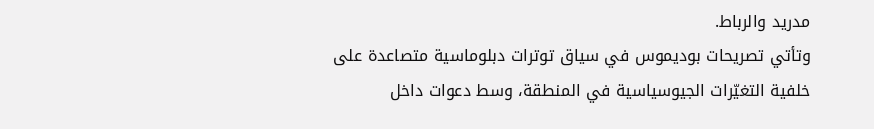مدريد والرباط.
وتأتي تصريحات بوديموس في سياق توترات دبلوماسية متصاعدة على خلفية التغيّرات الجيوسياسية في المنطقة، وسط دعوات داخل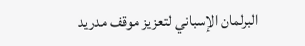البرلمان الإسباني لتعزيز موقف مدريد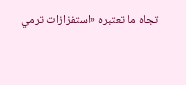تجاه ما تعتبره «استفزازات ترمي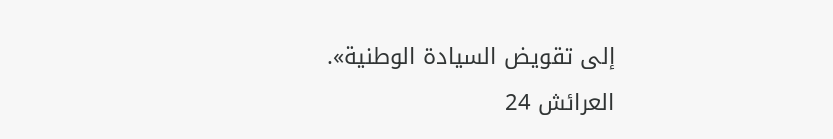إلى تقويض السيادة الوطنية».
العرائش 24